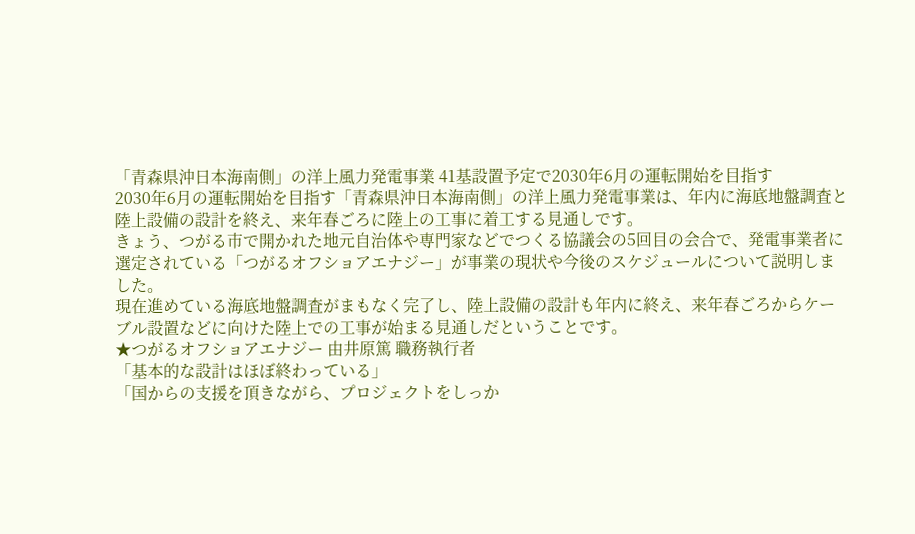「青森県沖日本海南側」の洋上風力発電事業 41基設置予定で2030年6月の運転開始を目指す
2030年6月の運転開始を目指す「青森県沖日本海南側」の洋上風力発電事業は、年内に海底地盤調査と陸上設備の設計を終え、来年春ごろに陸上の工事に着工する見通しです。
きょう、つがる市で開かれた地元自治体や専門家などでつくる協議会の5回目の会合で、発電事業者に選定されている「つがるオフショアエナジー」が事業の現状や今後のスケジュールについて説明しました。
現在進めている海底地盤調査がまもなく完了し、陸上設備の設計も年内に終え、来年春ごろからケーブル設置などに向けた陸上での工事が始まる見通しだということです。
★つがるオフショアエナジー 由井原篤 職務執行者
「基本的な設計はほぼ終わっている」
「国からの支援を頂きながら、プロジェクトをしっか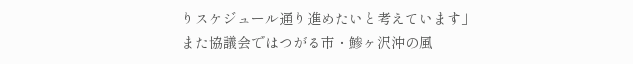りスケジュール通り進めたいと考えています」
また協議会ではつがる市・鯵ヶ沢沖の風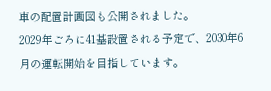車の配置計画図も公開されました。
2029年ごろに41基設置される予定で、2030年6月の運転開始を目指しています。